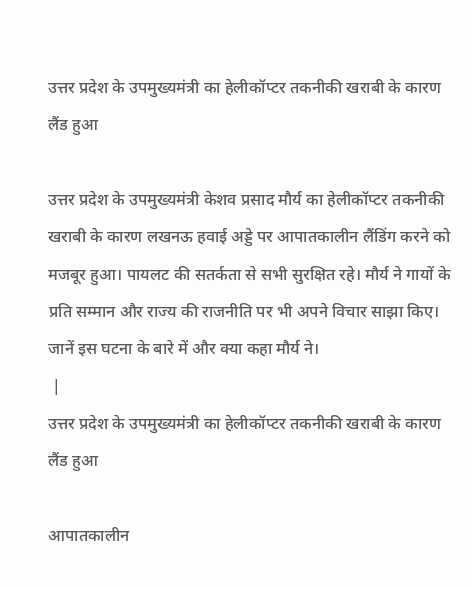उत्तर प्रदेश के उपमुख्यमंत्री का हेलीकॉप्टर तकनीकी खराबी के कारण लैंड हुआ

उत्तर प्रदेश के उपमुख्यमंत्री केशव प्रसाद मौर्य का हेलीकॉप्टर तकनीकी खराबी के कारण लखनऊ हवाई अड्डे पर आपातकालीन लैंडिंग करने को मजबूर हुआ। पायलट की सतर्कता से सभी सुरक्षित रहे। मौर्य ने गायों के प्रति सम्मान और राज्य की राजनीति पर भी अपने विचार साझा किए। जानें इस घटना के बारे में और क्या कहा मौर्य ने।
 |
उत्तर प्रदेश के उपमुख्यमंत्री का हेलीकॉप्टर तकनीकी खराबी के कारण लैंड हुआ

आपातकालीन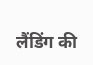लैंडिंग की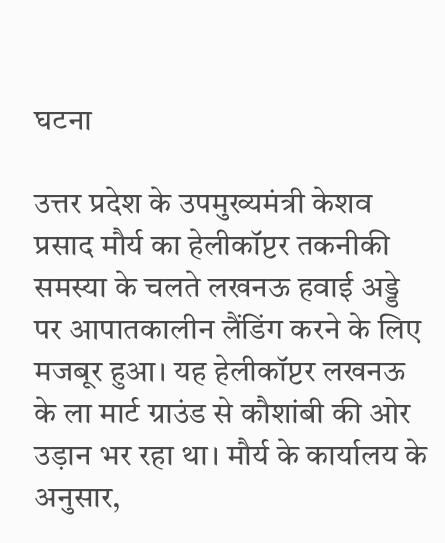घटना

उत्तर प्रदेश के उपमुख्यमंत्री केशव प्रसाद मौर्य का हेलीकॉप्टर तकनीकी समस्या के चलते लखनऊ हवाई अड्डे पर आपातकालीन लैंडिंग करने के लिए मजबूर हुआ। यह हेलीकॉप्टर लखनऊ के ला मार्ट ग्राउंड से कौशांबी की ओर उड़ान भर रहा था। मौर्य के कार्यालय के अनुसार,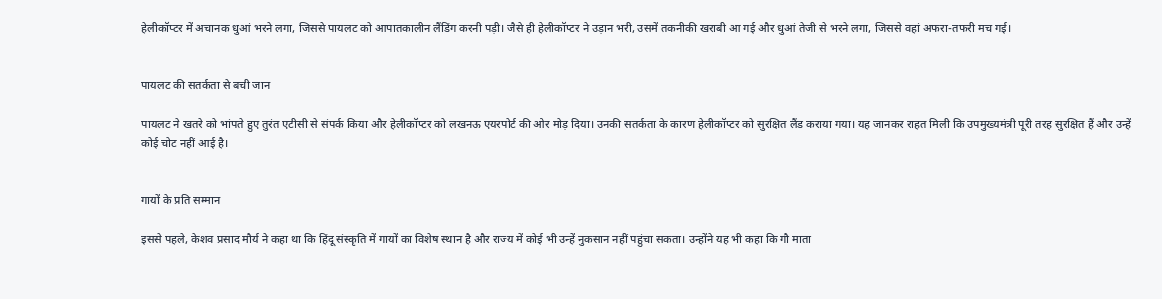हेलीकॉप्टर में अचानक धुआं भरने लगा, जिससे पायलट को आपातकालीन लैंडिंग करनी पड़ी। जैसे ही हेलीकॉप्टर ने उड़ान भरी, उसमें तकनीकी खराबी आ गई और धुआं तेजी से भरने लगा, जिससे वहां अफरा-तफरी मच गई।


पायलट की सतर्कता से बची जान

पायलट ने खतरे को भांपते हुए तुरंत एटीसी से संपर्क किया और हेलीकॉप्टर को लखनऊ एयरपोर्ट की ओर मोड़ दिया। उनकी सतर्कता के कारण हेलीकॉप्टर को सुरक्षित लैंड कराया गया। यह जानकर राहत मिली कि उपमुख्यमंत्री पूरी तरह सुरक्षित हैं और उन्हें कोई चोट नहीं आई है।


गायों के प्रति सम्मान

इससे पहले, केशव प्रसाद मौर्य ने कहा था कि हिंदू संस्कृति में गायों का विशेष स्थान है और राज्य में कोई भी उन्हें नुकसान नहीं पहुंचा सकता। उन्होंने यह भी कहा कि गौ माता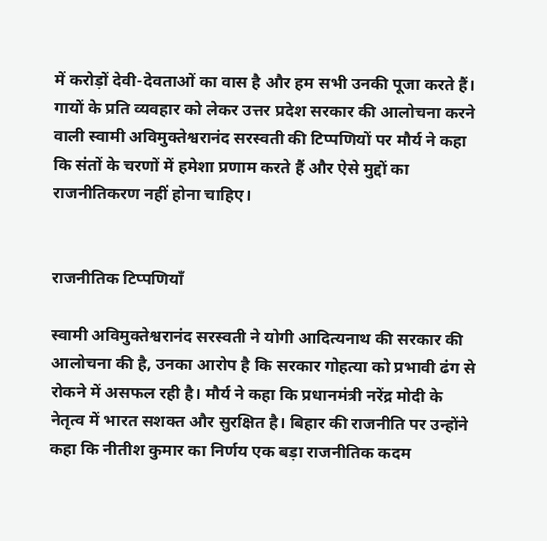में करोड़ों देवी-देवताओं का वास है और हम सभी उनकी पूजा करते हैं। गायों के प्रति व्यवहार को लेकर उत्तर प्रदेश सरकार की आलोचना करने वाली स्वामी अविमुक्तेश्वरानंद सरस्वती की टिप्पणियों पर मौर्य ने कहा कि संतों के चरणों में हमेशा प्रणाम करते हैं और ऐसे मुद्दों का राजनीतिकरण नहीं होना चाहिए।


राजनीतिक टिप्पणियाँ

स्वामी अविमुक्तेश्वरानंद सरस्वती ने योगी आदित्यनाथ की सरकार की आलोचना की है, उनका आरोप है कि सरकार गोहत्या को प्रभावी ढंग से रोकने में असफल रही है। मौर्य ने कहा कि प्रधानमंत्री नरेंद्र मोदी के नेतृत्व में भारत सशक्त और सुरक्षित है। बिहार की राजनीति पर उन्होंने कहा कि नीतीश कुमार का निर्णय एक बड़ा राजनीतिक कदम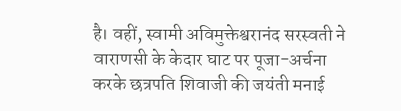है। वहीं, स्वामी अविमुक्तेश्वरानंद सरस्वती ने वाराणसी के केदार घाट पर पूजा-अर्चना करके छत्रपति शिवाजी की जयंती मनाई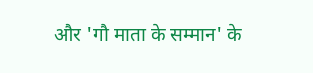और 'गौ माता के सम्मान' के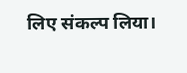लिए संकल्प लिया।